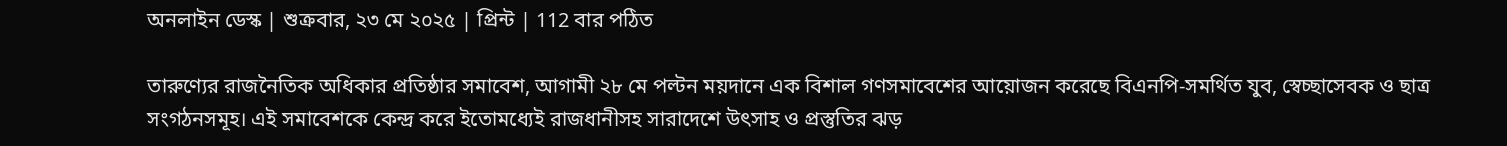অনলাইন ডেস্ক | শুক্রবার, ২৩ মে ২০২৫ | প্রিন্ট | 112 বার পঠিত

তারুণ্যের রাজনৈতিক অধিকার প্রতিষ্ঠার সমাবেশ, আগামী ২৮ মে পল্টন ময়দানে এক বিশাল গণসমাবেশের আয়োজন করেছে বিএনপি-সমর্থিত যুব, স্বেচ্ছাসেবক ও ছাত্র সংগঠনসমূহ। এই সমাবেশকে কেন্দ্র করে ইতোমধ্যেই রাজধানীসহ সারাদেশে উৎসাহ ও প্রস্তুতির ঝড়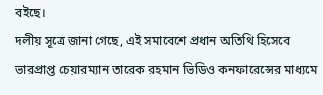বইছে।
দলীয় সূত্রে জানা গেছে, এই সমাবেশে প্রধান অতিথি হিসেবে ভারপ্রাপ্ত চেয়ারম্যান তারেক রহমান ভিডিও কনফারেন্সের মাধ্যমে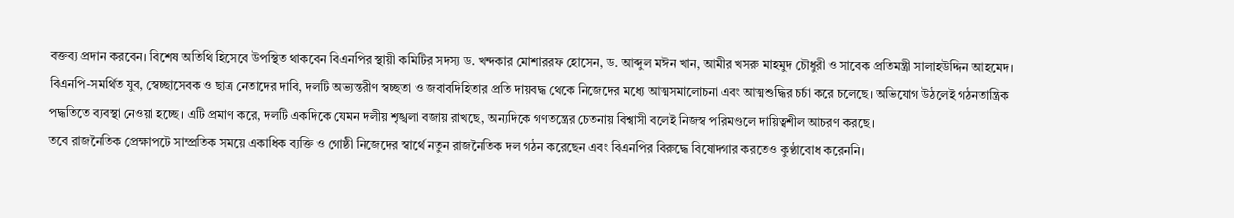বক্তব্য প্রদান করবেন। বিশেষ অতিথি হিসেবে উপস্থিত থাকবেন বিএনপির স্থায়ী কমিটির সদস্য ড. খন্দকার মোশাররফ হোসেন, ড. আব্দুল মঈন খান, আমীর খসরু মাহমুদ চৌধুরী ও সাবেক প্রতিমন্ত্রী সালাহউদ্দিন আহমেদ।
বিএনপি-সমর্থিত যুব, স্বেচ্ছাসেবক ও ছাত্র নেতাদের দাবি, দলটি অভ্যন্তরীণ স্বচ্ছতা ও জবাবদিহিতার প্রতি দায়বদ্ধ থেকে নিজেদের মধ্যে আত্মসমালোচনা এবং আত্মশুদ্ধির চর্চা করে চলেছে। অভিযোগ উঠলেই গঠনতান্ত্রিক পদ্ধতিতে ব্যবস্থা নেওয়া হচ্ছে। এটি প্রমাণ করে, দলটি একদিকে যেমন দলীয় শৃঙ্খলা বজায় রাখছে, অন্যদিকে গণতন্ত্রের চেতনায় বিশ্বাসী বলেই নিজস্ব পরিমণ্ডলে দায়িত্বশীল আচরণ করছে।
তবে রাজনৈতিক প্রেক্ষাপটে সাম্প্রতিক সময়ে একাধিক ব্যক্তি ও গোষ্ঠী নিজেদের স্বার্থে নতুন রাজনৈতিক দল গঠন করেছেন এবং বিএনপির বিরুদ্ধে বিষোদ্গার করতেও কুণ্ঠাবোধ করেননি।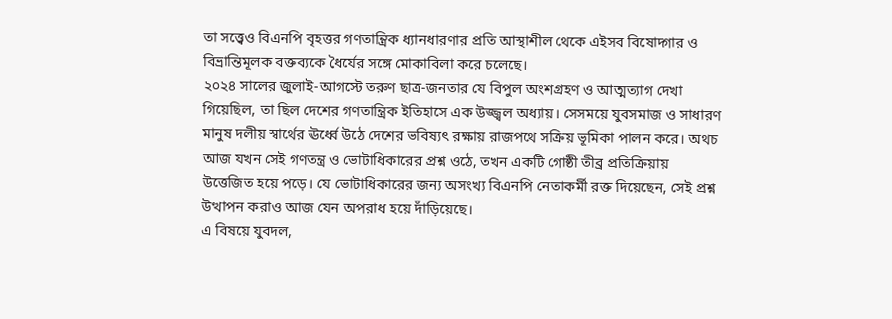তা সত্ত্বেও বিএনপি বৃহত্তর গণতান্ত্রিক ধ্যানধারণার প্রতি আস্থাশীল থেকে এইসব বিষোদ্গার ও বিভ্রান্তিমূলক বক্তব্যকে ধৈর্যের সঙ্গে মোকাবিলা করে চলেছে।
২০২৪ সালের জুলাই-আগস্টে তরুণ ছাত্র-জনতার যে বিপুল অংশগ্রহণ ও আত্মত্যাগ দেখা গিয়েছিল, তা ছিল দেশের গণতান্ত্রিক ইতিহাসে এক উজ্জ্বল অধ্যায়। সেসময়ে যুবসমাজ ও সাধারণ মানুষ দলীয় স্বার্থের ঊর্ধ্বে উঠে দেশের ভবিষ্যৎ রক্ষায় রাজপথে সক্রিয় ভূমিকা পালন করে। অথচ আজ যখন সেই গণতন্ত্র ও ভোটাধিকারের প্রশ্ন ওঠে, তখন একটি গোষ্ঠী তীব্র প্রতিক্রিয়ায় উত্তেজিত হয়ে পড়ে। যে ভোটাধিকারের জন্য অসংখ্য বিএনপি নেতাকর্মী রক্ত দিয়েছেন, সেই প্রশ্ন উত্থাপন করাও আজ যেন অপরাধ হয়ে দাঁড়িয়েছে।
এ বিষয়ে যুবদল,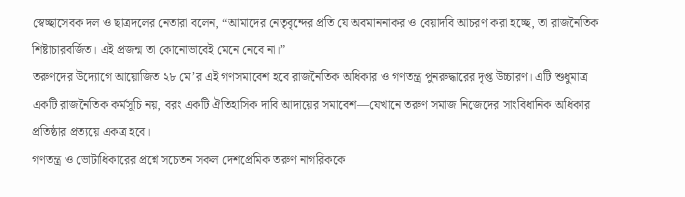স্বেচ্ছাসেবক দল ও ছাত্রদলের নেতারা বলেন, “আমাদের নেতৃবৃন্দের প্রতি যে অবমাননাকর ও বেয়াদবি আচরণ করা হচ্ছে, তা রাজনৈতিক শিষ্টাচারবর্জিত। এই প্রজন্ম তা কোনোভাবেই মেনে নেবে না।”
তরুণদের উদ্যোগে আয়োজিত ২৮ মে’র এই গণসমাবেশ হবে রাজনৈতিক অধিকার ও গণতন্ত্র পুনরুদ্ধারের দৃপ্ত উচ্চারণ। এটি শুধুমাত্র একটি রাজনৈতিক কর্মসূচি নয়, বরং একটি ঐতিহাসিক দাবি আদায়ের সমাবেশ—যেখানে তরুণ সমাজ নিজেদের সাংবিধানিক অধিকার প্রতিষ্ঠার প্রত্যয়ে একত্র হবে।
গণতন্ত্র ও ভোটাধিকারের প্রশ্নে সচেতন সকল দেশপ্রেমিক তরুণ নাগরিককে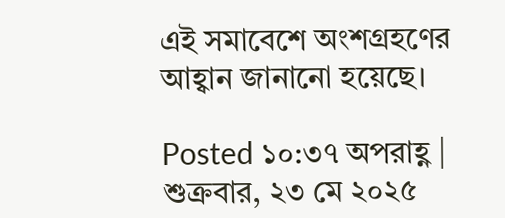এই সমাবেশে অংশগ্রহণের আহ্বান জানানো হয়েছে।

Posted ১০:৩৭ অপরাহ্ণ | শুক্রবার, ২৩ মে ২০২৫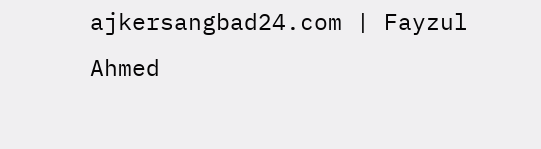ajkersangbad24.com | Fayzul Ahmed